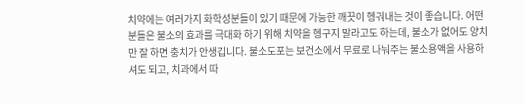치약에는 여러가지 화학성분들이 있기 때문에 가능한 깨끗이 헹궈내는 것이 좋습니다. 어떤 분들은 불소의 효과를 극대화 하기 위해 치약을 헹구지 말라고도 하는데, 불소가 없어도 양치만 잘 하면 충치가 안생깁니다. 불소도포는 보건소에서 무료로 나눠주는 불소용액을 사용하셔도 되고, 치과에서 따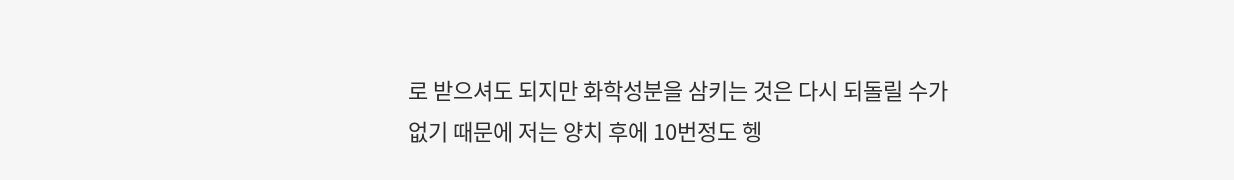로 받으셔도 되지만 화학성분을 삼키는 것은 다시 되돌릴 수가 없기 때문에 저는 양치 후에 10번정도 헹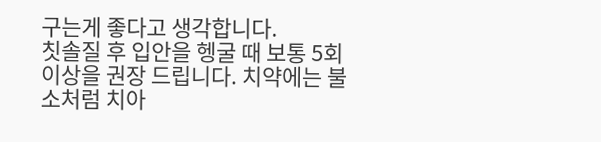구는게 좋다고 생각합니다.
칫솔질 후 입안을 헹굴 때 보통 5회 이상을 권장 드립니다. 치약에는 불소처럼 치아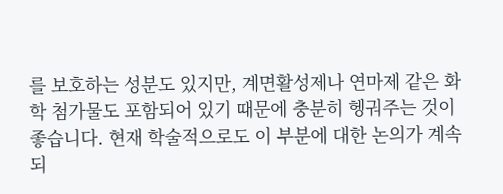를 보호하는 성분도 있지만, 계면활성제나 연마제 같은 화학 첨가물도 포함되어 있기 때문에 충분히 헹궈주는 것이 좋습니다. 현재 학술적으로도 이 부분에 대한 논의가 계속되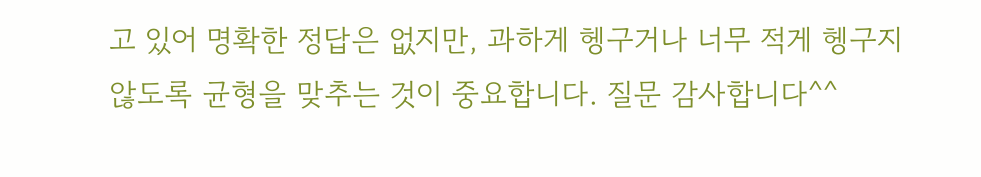고 있어 명확한 정답은 없지만, 과하게 헹구거나 너무 적게 헹구지 않도록 균형을 맞추는 것이 중요합니다. 질문 감사합니다^^